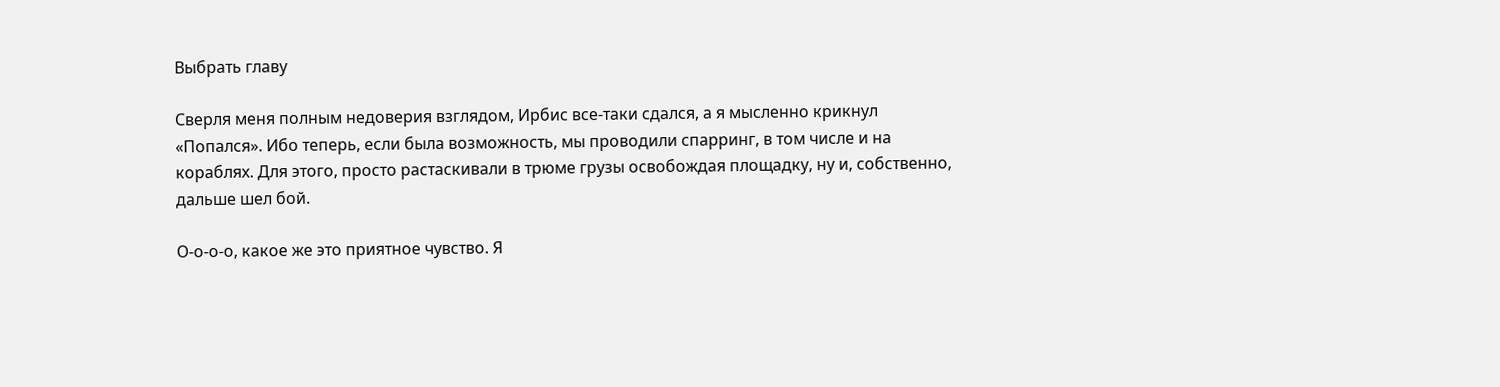Выбрать главу

Сверля меня полным недоверия взглядом, Ирбис все-таки сдался, а я мысленно крикнул «Попался». Ибо теперь, если была возможность, мы проводили спарринг, в том числе и на кораблях. Для этого, просто растаскивали в трюме грузы освобождая площадку, ну и, собственно, дальше шел бой.

О-о-о-о, какое же это приятное чувство. Я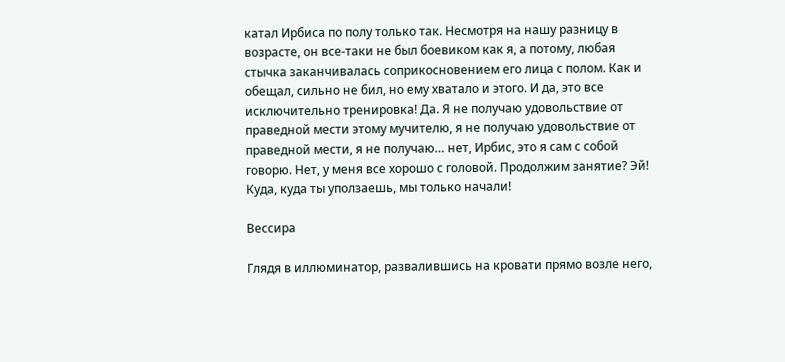катал Ирбиса по полу только так. Несмотря на нашу разницу в возрасте, он все-таки не был боевиком как я, а потому, любая стычка заканчивалась соприкосновением его лица с полом. Как и обещал, сильно не бил, но ему хватало и этого. И да, это все исключительно тренировка! Да. Я не получаю удовольствие от праведной мести этому мучителю, я не получаю удовольствие от праведной мести, я не получаю… нет, Ирбис, это я сам с собой говорю. Нет, у меня все хорошо с головой. Продолжим занятие? Эй! Куда, куда ты уползаешь, мы только начали!

Вессира

Глядя в иллюминатор, развалившись на кровати прямо возле него,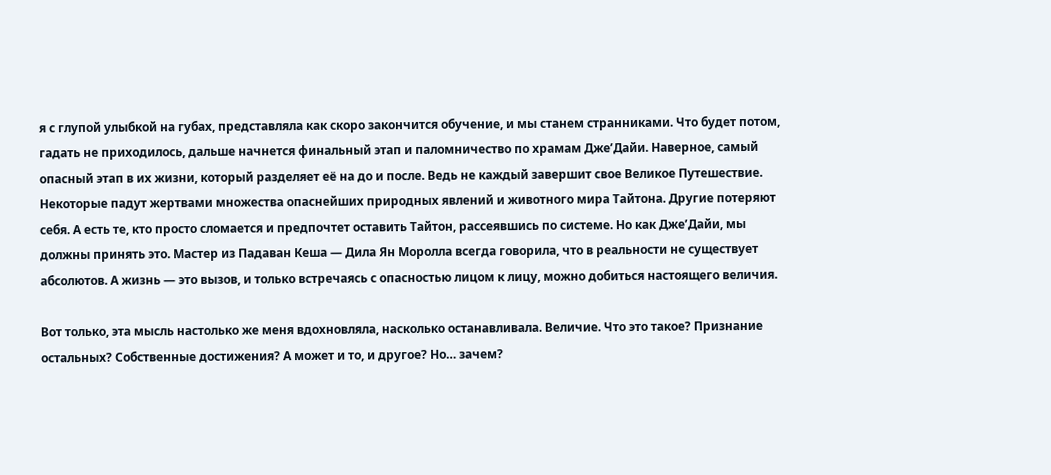я с глупой улыбкой на губах, представляла как скоро закончится обучение, и мы станем странниками. Что будет потом, гадать не приходилось, дальше начнется финальный этап и паломничество по храмам Дже’Дайи. Наверное, самый опасный этап в их жизни, который разделяет её на до и после. Ведь не каждый завершит свое Великое Путешествие. Некоторые падут жертвами множества опаснейших природных явлений и животного мира Тайтона. Другие потеряют себя. А есть те, кто просто сломается и предпочтет оставить Тайтон, рассеявшись по системе. Но как Дже’Дайи, мы должны принять это. Мастер из Падаван Кеша — Дила Ян Моролла всегда говорила, что в реальности не существует абсолютов. А жизнь — это вызов, и только встречаясь с опасностью лицом к лицу, можно добиться настоящего величия.

Вот только, эта мысль настолько же меня вдохновляла, насколько останавливала. Величие. Что это такое? Признание остальных? Собственные достижения? А может и то, и другое? Но… зачем?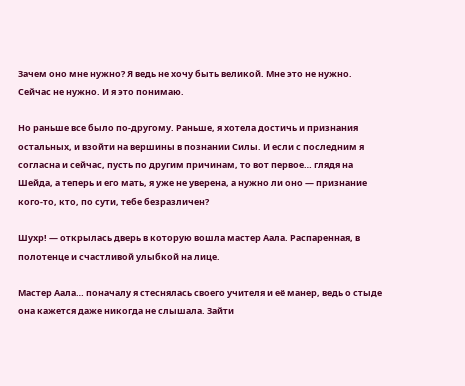Зачем оно мне нужно? Я ведь не хочу быть великой. Мне это не нужно. Сейчас не нужно. И я это понимаю.

Но раньше все было по-другому. Раньше, я хотела достичь и признания остальных, и взойти на вершины в познании Силы. И если с последним я согласна и сейчас, пусть по другим причинам, то вот первое… глядя на Шейда, а теперь и его мать, я уже не уверена, а нужно ли оно — признание кого-то, кто, по сути, тебе безразличен?

Шухр! — открылась дверь в которую вошла мастер Аала. Распаренная, в полотенце и счастливой улыбкой на лице.

Мастер Аала… поначалу я стеснялась своего учителя и её манер, ведь о стыде она кажется даже никогда не слышала. Зайти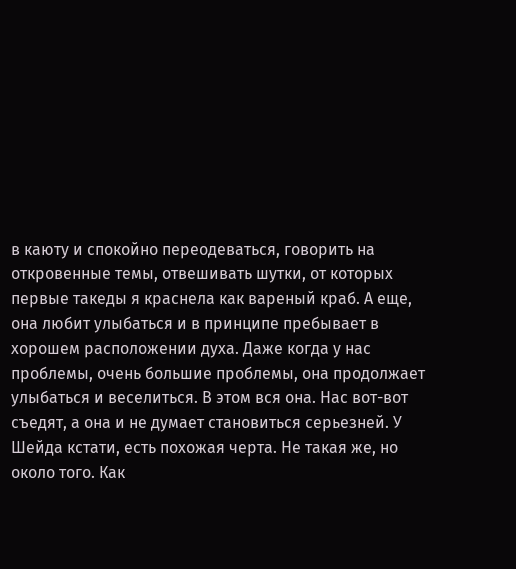в каюту и спокойно переодеваться, говорить на откровенные темы, отвешивать шутки, от которых первые такеды я краснела как вареный краб. А еще, она любит улыбаться и в принципе пребывает в хорошем расположении духа. Даже когда у нас проблемы, очень большие проблемы, она продолжает улыбаться и веселиться. В этом вся она. Нас вот-вот съедят, а она и не думает становиться серьезней. У Шейда кстати, есть похожая черта. Не такая же, но около того. Как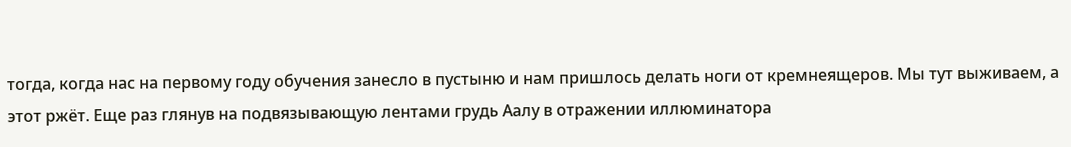тогда, когда нас на первому году обучения занесло в пустыню и нам пришлось делать ноги от кремнеящеров. Мы тут выживаем, а этот ржёт. Еще раз глянув на подвязывающую лентами грудь Аалу в отражении иллюминатора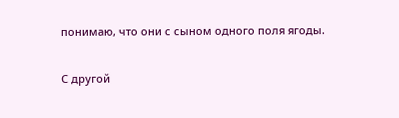понимаю, что они с сыном одного поля ягоды.

С другой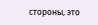стороны, это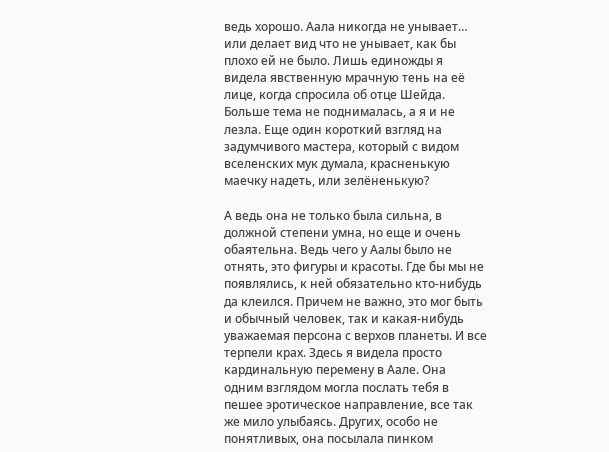ведь хорошо. Аала никогда не унывает… или делает вид что не унывает, как бы плохо ей не было. Лишь единожды я видела явственную мрачную тень на её лице, когда спросила об отце Шейда. Больше тема не поднималась, а я и не лезла. Еще один короткий взгляд на задумчивого мастера, который с видом вселенских мук думала, красненькую маечку надеть, или зелёненькую?

А ведь она не только была сильна, в должной степени умна, но еще и очень обаятельна. Ведь чего у Аалы было не отнять, это фигуры и красоты. Где бы мы не появлялись, к ней обязательно кто-нибудь да клеился. Причем не важно, это мог быть и обычный человек, так и какая-нибудь уважаемая персона с верхов планеты. И все терпели крах. Здесь я видела просто кардинальную перемену в Аале. Она одним взглядом могла послать тебя в пешее эротическое направление, все так же мило улыбаясь. Других, особо не понятливых, она посылала пинком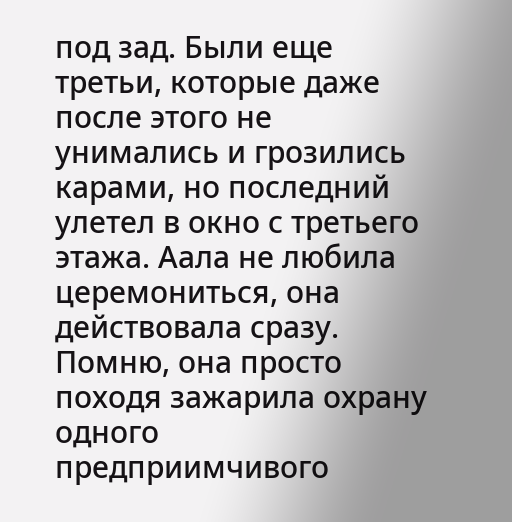под зад. Были еще третьи, которые даже после этого не унимались и грозились карами, но последний улетел в окно с третьего этажа. Аала не любила церемониться, она действовала сразу. Помню, она просто походя зажарила охрану одного предприимчивого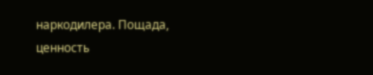наркодилера. Пощада, ценность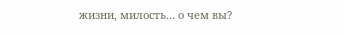жизни, милость… о чем вы?